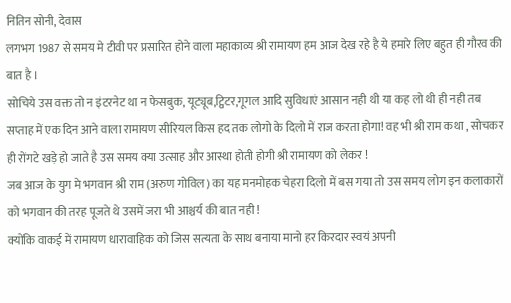नितिन सोनी, देवास
लगभग 1987 से समय मे टीवी पर प्रसारित होने वाला महाकाव्य श्री रामायण हम आज देख रहे है ये हमारे लिए बहुत ही गौरव की बात है ।
सोचिये उस वक्त तो न इंटरनेट था न फेसबुक, यूट्यूब,ट्विटर,गूगल आदि सुविधाएं आसान नही थी या कह लो थी ही नही तब सप्ताह में एक दिन आने वाला रामायण सीरियल किस हद तक लोगो के दिलो में राज करता होगा! वह भी श्री राम कथा , सोचकर ही रोंगटे खड़े हो जाते है उस समय क्या उत्साह और आस्था होती होगी श्री रामायण को लेकर !
जब आज के युग मे भगवान श्री राम (अरुण गोविल) का यह मनमोहक चेहरा दिलो में बस गया तो उस समय लोग इन कलाकारों को भगवान की तरह पूजते थे उसमें जरा भी आश्चर्य की बात नही !
क्योंकि वाकई में रामायण धारावाहिक को जिस सत्यता के साथ बनाया मानो हर किरदार स्वयं अपनी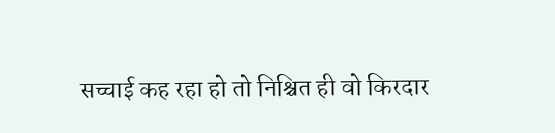सच्चाई कह रहा हो तो निश्चित ही वो किरदार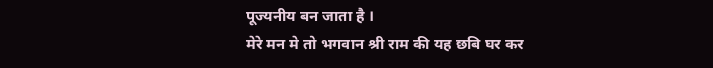पूज्यनीय बन जाता है ।
मेरे मन मे तो भगवान श्री राम की यह छबि घर कर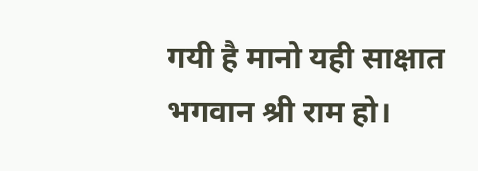गयी है मानो यही साक्षात भगवान श्री राम हो।